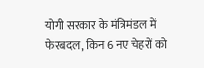योगी सरकार के मंत्रिमंडल में फेरबदल, किन 6 नए चेहरों को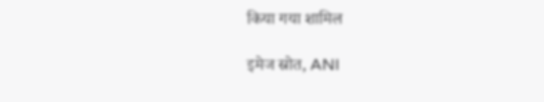किया गया शामिल

इमेज स्रोत, ANI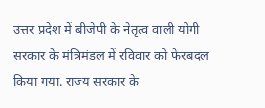उत्तर प्रदेश में बीजेपी के नेतृत्व वाली योगी सरकार के मंत्रिमंडल में रविवार को फेरबदल किया गया. राज्य सरकार के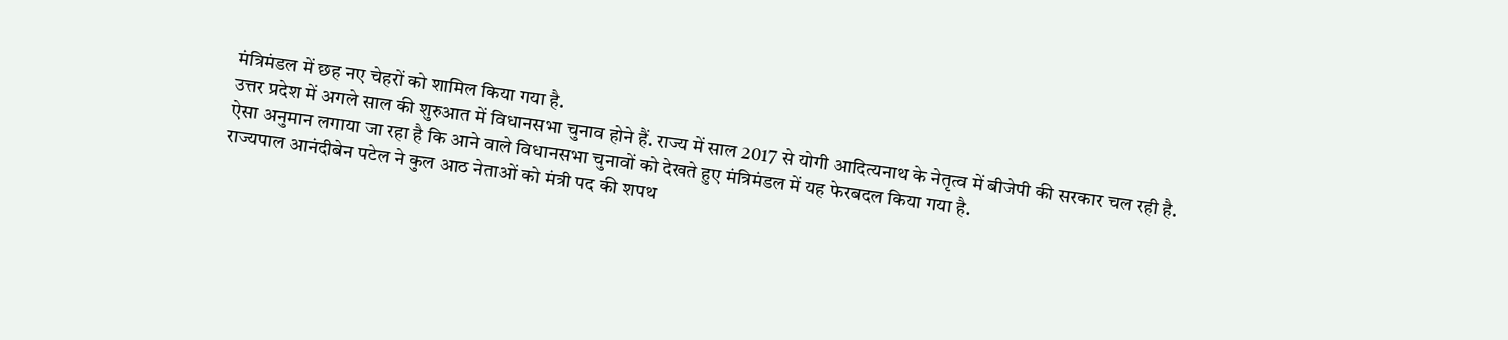मंत्रिमंडल में छह नए चेहरों को शामिल किया गया है.
उत्तर प्रदेश में अगले साल की शुरुआत में विधानसभा चुनाव होने हैं. राज्य में साल 2017 से योगी आदित्यनाथ के नेतृत्व में बीजेपी की सरकार चल रही है.
ऐसा अनुमान लगाया जा रहा है कि आने वाले विधानसभा चुनावों को देखते हुए मंत्रिमंडल में यह फेरबदल किया गया है.
राज्यपाल आनंदीबेन पटेल ने कुल आठ नेताओं को मंत्री पद की शपथ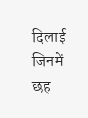दिलाई जिनमें छह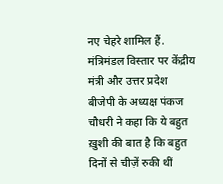नए चेहरे शामिल हैं.
मंत्रिमंडल विस्तार पर केंद्रीय मंत्री और उत्तर प्रदेश बीजेपी के अध्यक्ष पंकज चौधरी ने कहा कि ये बहुत ख़ुशी की बात है कि बहुत दिनों से चीज़ें रुकी थीं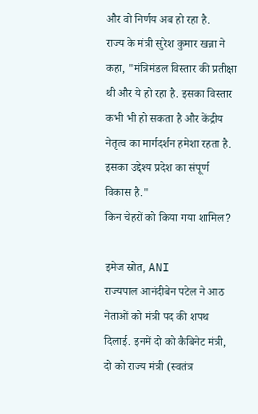और वो निर्णय अब हो रहा है.
राज्य के मंत्री सुरेश कुमार खन्ना ने कहा, "मंत्रिमंडल विस्तार की प्रतीक्षा थी और ये हो रहा है. इसका विस्तार कभी भी हो सकता है और केंद्रीय नेतृत्व का मार्गदर्शन हमेशा रहता है. इसका उद्देश्य प्रदेश का संपूर्ण विकास है."
किन चेहरों को किया गया शामिल?

इमेज स्रोत, ANI
राज्यपाल आनंदीबेन पटेल ने आठ नेताओं को मंत्री पद की शपथ दिलाई. इनमें दो को कैबिनेट मंत्री, दो को राज्य मंत्री (स्वतंत्र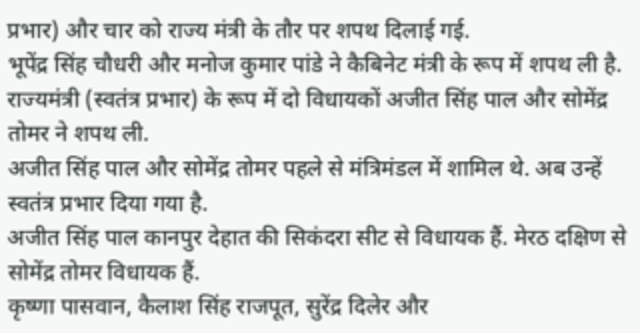प्रभार) और चार को राज्य मंत्री के तौर पर शपथ दिलाई गई.
भूपेंद्र सिंह चौधरी और मनोज कुमार पांडे ने कैबिनेट मंत्री के रूप में शपथ ली है.
राज्यमंत्री (स्वतंत्र प्रभार) के रूप में दो विधायकों अजीत सिंह पाल और सोमेंद्र तोमर ने शपथ ली.
अजीत सिंह पाल और सोमेंद्र तोमर पहले से मंत्रिमंडल में शामिल थे. अब उन्हें स्वतंत्र प्रभार दिया गया है.
अजीत सिंह पाल कानपुर देहात की सिकंदरा सीट से विधायक हैं. मेरठ दक्षिण से सोमेंद्र तोमर विधायक हैं.
कृष्णा पासवान, कैलाश सिंह राजपूत, सुरेंद्र दिलेर और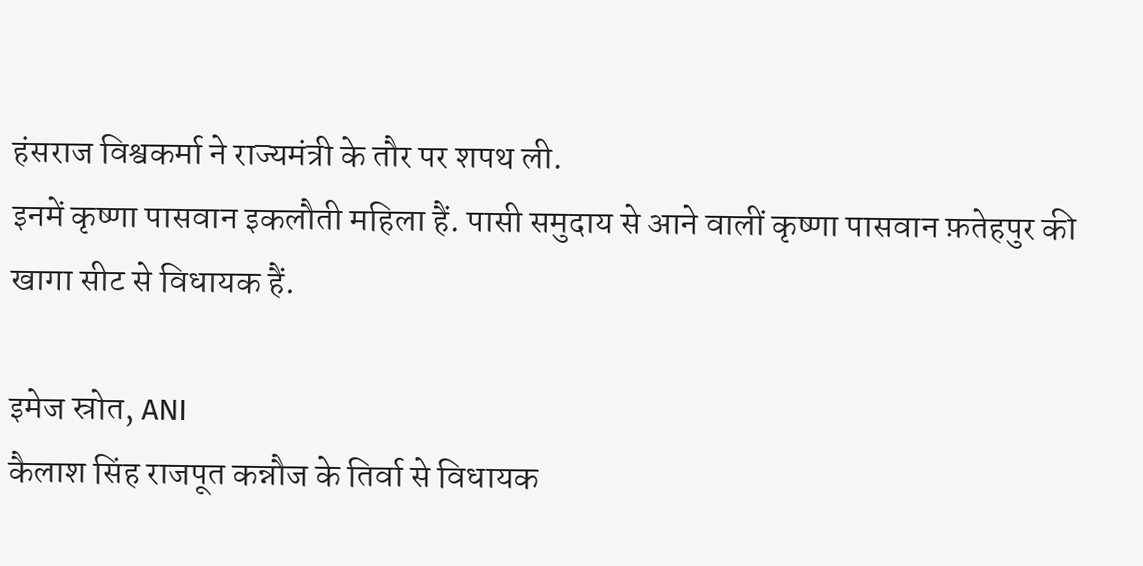हंसराज विश्वकर्मा ने राज्यमंत्री के तौर पर शपथ ली.
इनमें कृष्णा पासवान इकलौती महिला हैं. पासी समुदाय से आने वालीं कृष्णा पासवान फ़तेहपुर की खागा सीट से विधायक हैं.

इमेज स्रोत, ANI
कैलाश सिंह राजपूत कन्नौज के तिर्वा से विधायक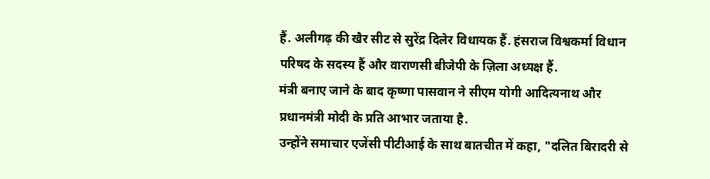हैं. अलीगढ़ की खैर सीट से सुरेंद्र दिलेर विधायक हैं. हंसराज विश्वकर्मा विधान परिषद के सदस्य हैं और वाराणसी बीजेपी के ज़िला अध्यक्ष हैं.
मंत्री बनाए जाने के बाद कृष्णा पासवान ने सीएम योगी आदित्यनाथ और प्रधानमंत्री मोदी के प्रति आभार जताया है.
उन्होंने समाचार एजेंसी पीटीआई के साथ बातचीत में कहा, "दलित बिरादरी से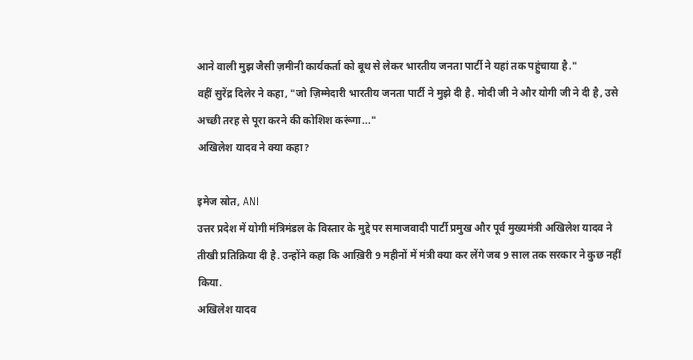आने वाली मुझ जैसी ज़मीनी कार्यकर्ता को बूथ से लेकर भारतीय जनता पार्टी ने यहां तक पहुंचाया है."
वहीं सुरेंद्र दिलेर ने कहा, "जो ज़िम्मेदारी भारतीय जनता पार्टी ने मुझे दी है. मोदी जी ने और योगी जी ने दी है, उसे अच्छी तरह से पूरा करने की कोशिश करूंगा..."
अखिलेश यादव ने क्या कहा?

इमेज स्रोत, ANI
उत्तर प्रदेश में योगी मंत्रिमंडल के विस्तार के मुद्दे पर समाजवादी पार्टी प्रमुख और पूर्व मुख्यमंत्री अखिलेश यादव ने तीखी प्रतिक्रिया दी है. उन्होंने कहा कि आख़िरी 9 महीनों में मंत्री क्या कर लेंगे जब 9 साल तक सरकार ने कुछ नहीं किया.
अखिलेश यादव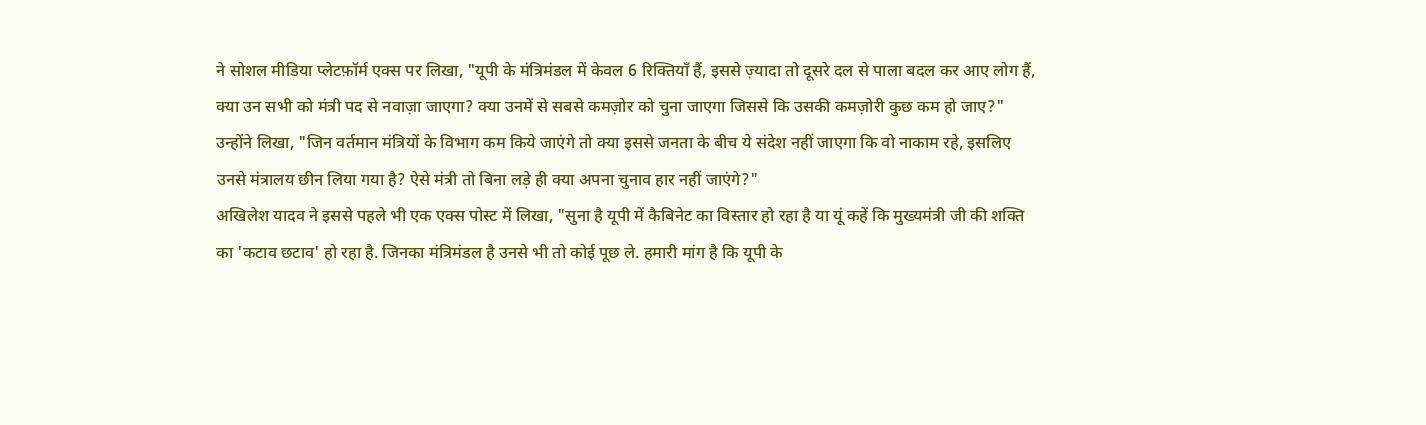ने सोशल मीडिया प्लेटफ़ॉर्म एक्स पर लिखा, "यूपी के मंत्रिमंडल में केवल 6 रिक्तियाँ हैं, इससे ज़्यादा तो दूसरे दल से पाला बदल कर आए लोग हैं, क्या उन सभी को मंत्री पद से नवाज़ा जाएगा? क्या उनमें से सबसे कमज़ोर को चुना जाएगा जिससे कि उसकी कमज़ोरी कुछ कम हो जाए?"
उन्होंने लिखा, "जिन वर्तमान मंत्रियों के विभाग कम किये जाएंगे तो क्या इससे जनता के बीच ये संदेश नहीं जाएगा कि वो नाकाम रहे, इसलिए उनसे मंत्रालय छीन लिया गया है? ऐसे मंत्री तो बिना लड़े ही क्या अपना चुनाव हार नहीं जाएंगे?"
अखिलेश यादव ने इससे पहले भी एक एक्स पोस्ट में लिखा, "सुना है यूपी में कैबिनेट का विस्तार हो रहा है या यूं कहें कि मुख्यमंत्री जी की शक्ति का 'कटाव छटाव' हो रहा है. जिनका मंत्रिमंडल है उनसे भी तो कोई पूछ ले. हमारी मांग है कि यूपी के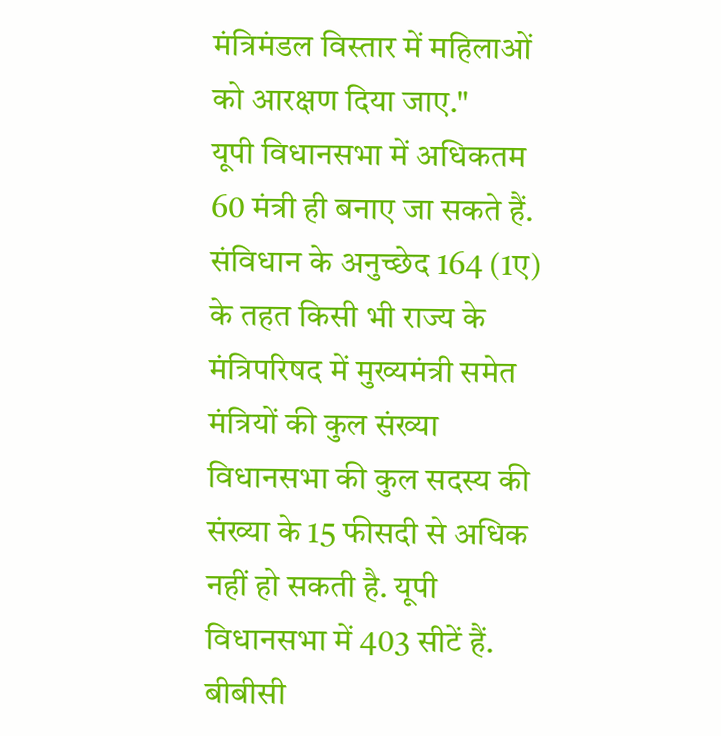मंत्रिमंडल विस्तार में महिलाओं को आरक्षण दिया जाए."
यूपी विधानसभा में अधिकतम 60 मंत्री ही बनाए जा सकते हैं. संविधान के अनुच्छेद 164 (1ए) के तहत किसी भी राज्य के मंत्रिपरिषद में मुख्यमंत्री समेत मंत्रियों की कुल संख्या विधानसभा की कुल सदस्य की संख्या के 15 फीसदी से अधिक नहीं हो सकती है. यूपी विधानसभा में 403 सीटें हैं.
बीबीसी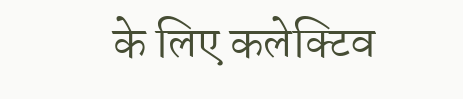के लिए कलेक्टिव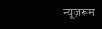न्यूज़रूम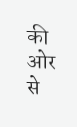की ओर से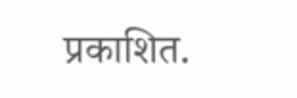प्रकाशित.